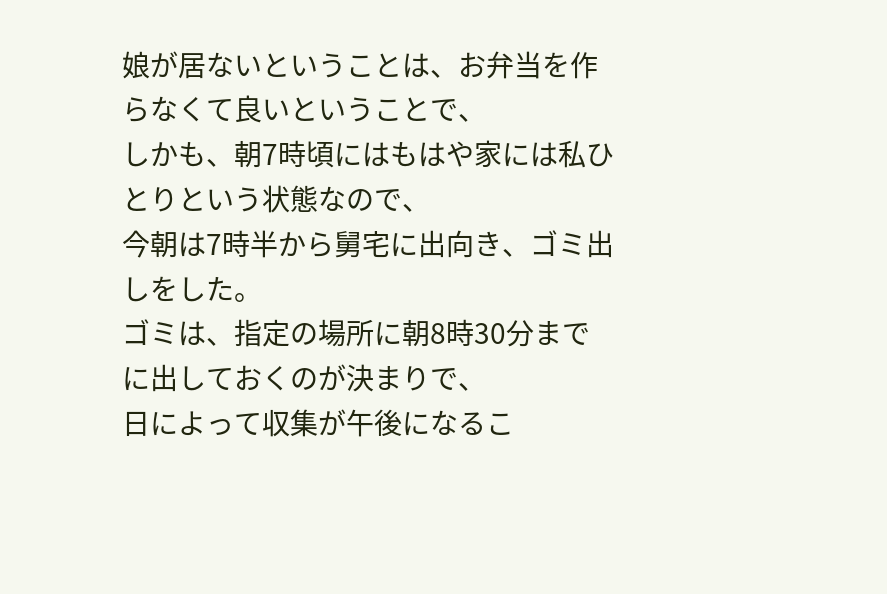娘が居ないということは、お弁当を作らなくて良いということで、
しかも、朝7時頃にはもはや家には私ひとりという状態なので、
今朝は7時半から舅宅に出向き、ゴミ出しをした。
ゴミは、指定の場所に朝8時30分までに出しておくのが決まりで、
日によって収集が午後になるこ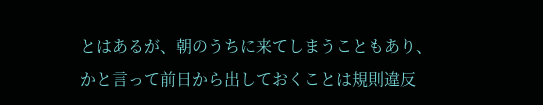とはあるが、朝のうちに来てしまうこともあり、
かと言って前日から出しておくことは規則違反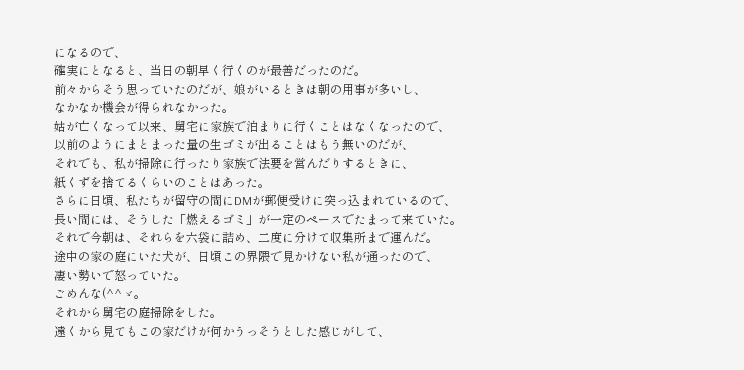になるので、
確実にとなると、当日の朝早く行くのが最善だったのだ。
前々からそう思っていたのだが、娘がいるときは朝の用事が多いし、
なかなか機会が得られなかった。
姑が亡くなって以来、舅宅に家族で泊まりに行くことはなくなったので、
以前のようにまとまった量の生ゴミが出ることはもう無いのだが、
それでも、私が掃除に行ったり家族で法要を営んだりするときに、
紙くずを捨てるくらいのことはあった。
さらに日頃、私たちが留守の間にDMが郵便受けに突っ込まれているので、
長い間には、そうした「燃えるゴミ」が一定のペースでたまって来ていた。
それで今朝は、それらを六袋に詰め、二度に分けて収集所まで運んだ。
途中の家の庭にいた犬が、日頃この界隈で見かけない私が通ったので、
凄い勢いで怒っていた。
ごめんな(^^ゞ。
それから舅宅の庭掃除をした。
遠くから見てもこの家だけが何かうっそうとした感じがして、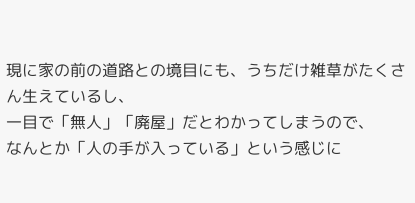現に家の前の道路との境目にも、うちだけ雑草がたくさん生えているし、
一目で「無人」「廃屋」だとわかってしまうので、
なんとか「人の手が入っている」という感じに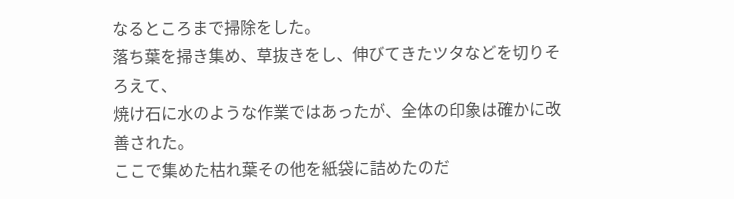なるところまで掃除をした。
落ち葉を掃き集め、草抜きをし、伸びてきたツタなどを切りそろえて、
焼け石に水のような作業ではあったが、全体の印象は確かに改善された。
ここで集めた枯れ葉その他を紙袋に詰めたのだ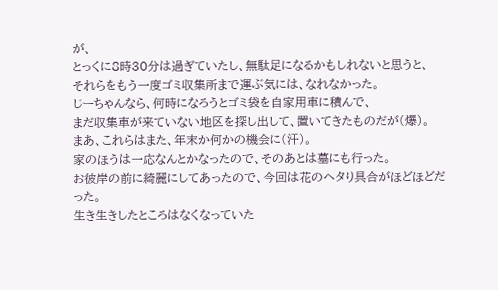が、
とっくに8時30分は過ぎていたし、無駄足になるかもしれないと思うと、
それらをもう一度ゴミ収集所まで運ぶ気には、なれなかった。
じーちゃんなら、何時になろうとゴミ袋を自家用車に積んで、
まだ収集車が来ていない地区を探し出して、置いてきたものだが(爆)。
まあ、これらはまた、年末か何かの機会に(汗)。
家のほうは一応なんとかなったので、そのあとは墓にも行った。
お彼岸の前に綺麗にしてあったので、今回は花のヘタり具合がほどほどだった。
生き生きしたところはなくなっていた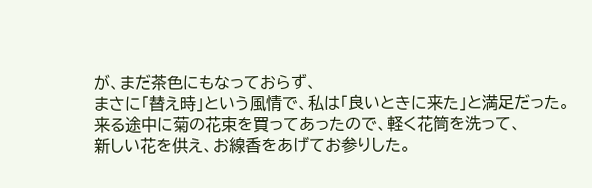が、まだ茶色にもなっておらず、
まさに「替え時」という風情で、私は「良いときに来た」と満足だった。
来る途中に菊の花束を買ってあったので、軽く花筒を洗って、
新しい花を供え、お線香をあげてお参りした。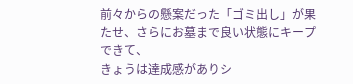前々からの懸案だった「ゴミ出し」が果たせ、さらにお墓まで良い状態にキープできて、
きょうは達成感がありシ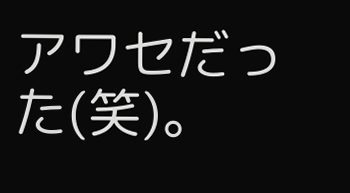アワセだった(笑)。